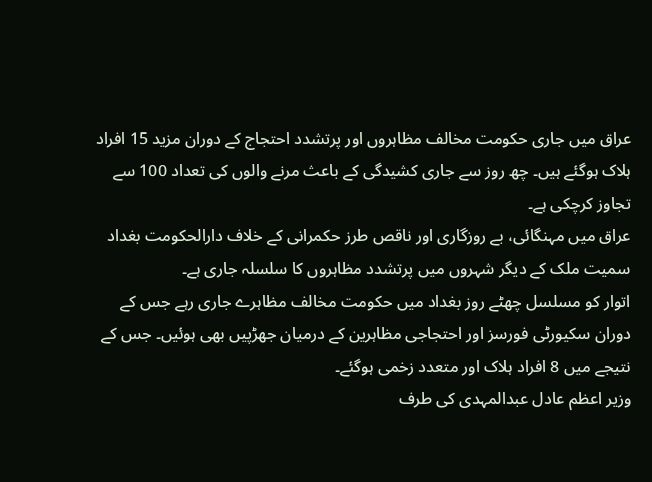عراق میں جاری حکومت مخالف مظاہروں اور پرتشدد احتجاج کے دوران مزید 15 افراد ہلاک ہوگئے ہیں۔ چھ روز سے جاری کشیدگی کے باعث مرنے والوں کی تعداد 100 سے تجاوز کرچکی ہے۔
عراق میں مہنگائی، بے روزگاری اور ناقص طرز حکمرانی کے خلاف دارالحکومت بغداد سمیت ملک کے دیگر شہروں میں پرتشدد مظاہروں کا سلسلہ جاری ہے۔
اتوار کو مسلسل چھٹے روز بغداد میں حکومت مخالف مظاہرے جاری رہے جس کے دوران سکیورٹی فورسز اور احتجاجی مظاہرین کے درمیان جھڑپیں بھی ہوئیں۔ جس کے نتیجے میں 8 افراد ہلاک اور متعدد زخمی ہوگئے۔
وزیر اعظم عادل عبدالمہدی کی طرف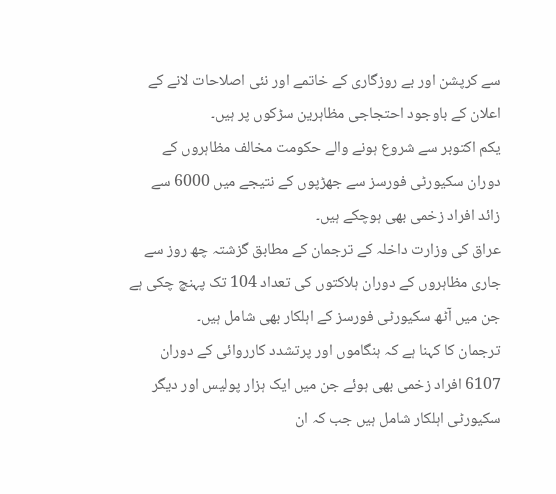سے کرپشن اور بے روزگاری کے خاتمے اور نئی اصلاحات لانے کے اعلان کے باوجود احتجاجی مظاہرین سڑکوں پر ہیں۔
یکم اکتوبر سے شروع ہونے والے حکومت مخالف مظاہروں کے دوران سکیورٹی فورسز سے جھڑپوں کے نتیجے میں 6000 سے زائد افراد زخمی بھی ہوچکے ہیں۔
عراق کی وزارت داخلہ کے ترجمان کے مطابق گزشتہ چھ روز سے جاری مظاہروں کے دوران ہلاکتوں کی تعداد 104 تک پہنچ چکی ہے جن میں آٹھ سکیورٹی فورسز کے اہلکار بھی شامل ہیں۔
ترجمان کا کہنا ہے کہ ہنگاموں اور پرتشدد کارروائی کے دوران 6107 افراد زخمی بھی ہوئے جن میں ایک ہزار پولیس اور دیگر سکیورٹی اہلکار شامل ہیں جب کہ ان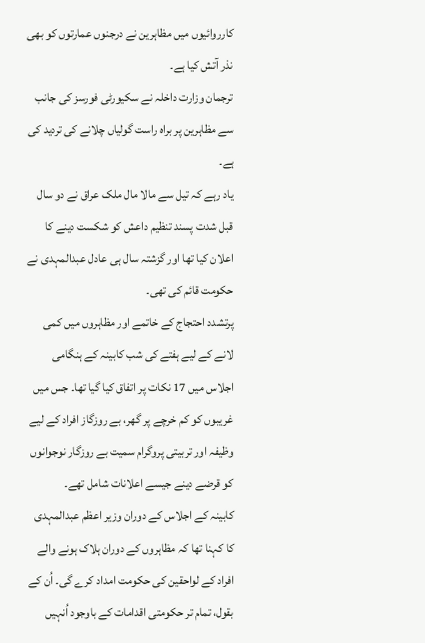کارروائیوں میں مظاہرین نے درجنوں عمارتوں کو بھی نذر آتش کیا ہے۔
ترجمان وزارت داخلہ نے سکیورٹی فورسز کی جانب سے مظاہرین پر براہ راست گولیاں چلانے کی تردید کی ہے۔
یاد رہے کہ تیل سے مالا مال ملک عراق نے دو سال قبل شدت پسند تنظیم داعش کو شکست دینے کا اعلان کیا تھا اور گزشتہ سال ہی عادل عبدالمہدی نے حکومت قائم کی تھی۔
پرتشدد احتجاج کے خاتمے اور مظاہروں میں کمی لانے کے لیے ہفتے کی شب کابینہ کے ہنگامی اجلاس میں 17 نکات پر اتفاق کیا گیا تھا۔ جس میں غریبوں کو کم خرچے پر گھر، بے روزگاز افراد کے لیے وظیفہ اور تربیتی پروگرام سمیت بے روزگار نوجوانوں کو قرضے دینے جیسے اعلانات شامل تھے۔
کابینہ کے اجلاس کے دوران وزیر اعظم عبدالمہدی کا کہنا تھا کہ مظاہروں کے دوران ہلاک ہونے والے افراد کے لواحقین کی حکومت امداد کرے گی۔ اُن کے بقول، تمام تر حکومتی اقدامات کے باوجود اُنہیں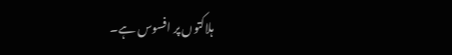ہلاکتوں پر افسوس ہے۔